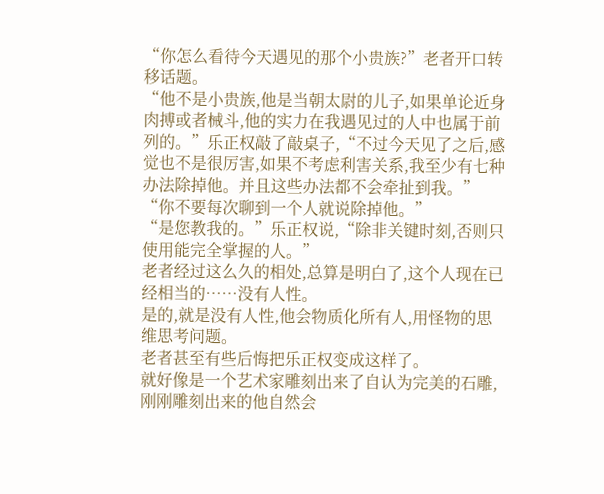“你怎么看待今天遇见的那个小贵族?”老者开口转移话题。
“他不是小贵族,他是当朝太尉的儿子,如果单论近身肉搏或者械斗,他的实力在我遇见过的人中也属于前列的。”乐正权敲了敲桌子,“不过今天见了之后,感觉也不是很厉害,如果不考虑利害关系,我至少有七种办法除掉他。并且这些办法都不会牵扯到我。”
“你不要每次聊到一个人就说除掉他。”
“是您教我的。”乐正权说,“除非关键时刻,否则只使用能完全掌握的人。”
老者经过这么久的相处,总算是明白了,这个人现在已经相当的……没有人性。
是的,就是没有人性,他会物质化所有人,用怪物的思维思考问题。
老者甚至有些后悔把乐正权变成这样了。
就好像是一个艺术家雕刻出来了自认为完美的石雕,刚刚雕刻出来的他自然会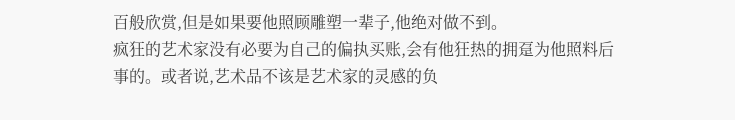百般欣赏,但是如果要他照顾雕塑一辈子,他绝对做不到。
疯狂的艺术家没有必要为自己的偏执买账,会有他狂热的拥趸为他照料后事的。或者说,艺术品不该是艺术家的灵感的负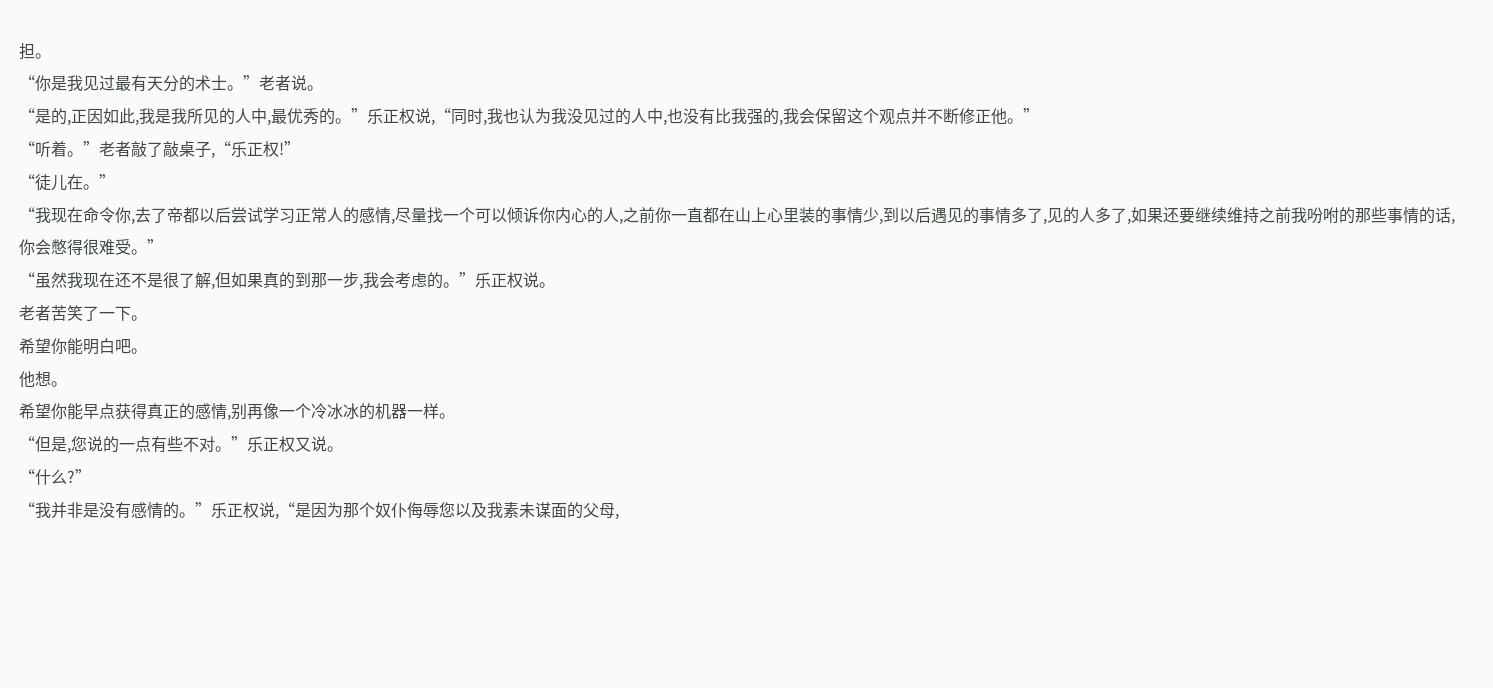担。
“你是我见过最有天分的术士。”老者说。
“是的,正因如此,我是我所见的人中,最优秀的。”乐正权说,“同时,我也认为我没见过的人中,也没有比我强的,我会保留这个观点并不断修正他。”
“听着。”老者敲了敲桌子,“乐正权!”
“徒儿在。”
“我现在命令你,去了帝都以后尝试学习正常人的感情,尽量找一个可以倾诉你内心的人,之前你一直都在山上心里装的事情少,到以后遇见的事情多了,见的人多了,如果还要继续维持之前我吩咐的那些事情的话,你会憋得很难受。”
“虽然我现在还不是很了解,但如果真的到那一步,我会考虑的。”乐正权说。
老者苦笑了一下。
希望你能明白吧。
他想。
希望你能早点获得真正的感情,别再像一个冷冰冰的机器一样。
“但是,您说的一点有些不对。”乐正权又说。
“什么?”
“我并非是没有感情的。”乐正权说,“是因为那个奴仆侮辱您以及我素未谋面的父母,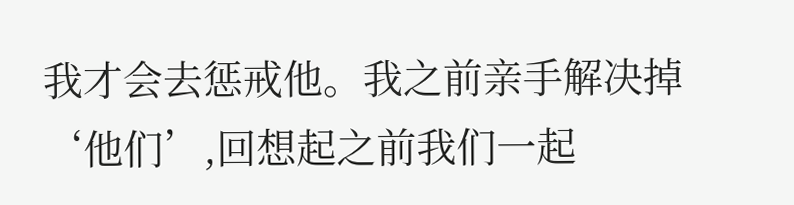我才会去惩戒他。我之前亲手解决掉‘他们’,回想起之前我们一起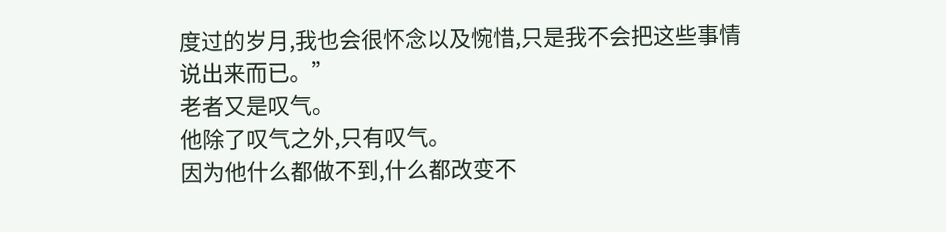度过的岁月,我也会很怀念以及惋惜,只是我不会把这些事情说出来而已。”
老者又是叹气。
他除了叹气之外,只有叹气。
因为他什么都做不到,什么都改变不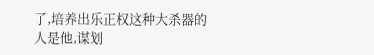了,培养出乐正权这种大杀器的人是他,谋划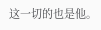这一切的也是他。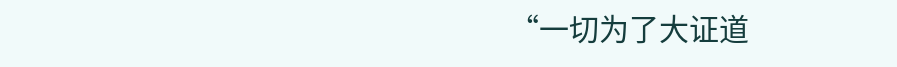“一切为了大证道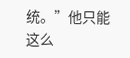统。”他只能这么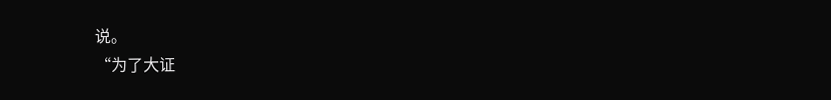说。
“为了大证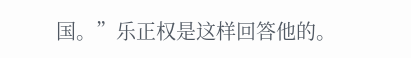国。”乐正权是这样回答他的。